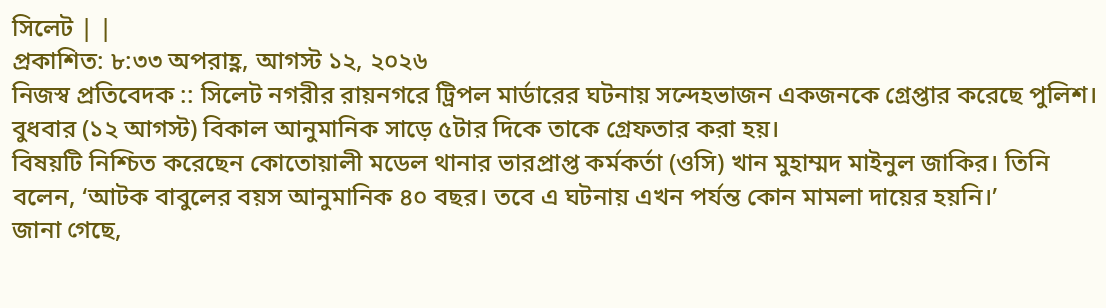সিলেট | |
প্রকাশিত: ৮:৩৩ অপরাহ্ণ, আগস্ট ১২, ২০২৬
নিজস্ব প্রতিবেদক :: সিলেট নগরীর রায়নগরে ট্রিপল মার্ডারের ঘটনায় সন্দেহভাজন একজনকে গ্রেপ্তার করেছে পুলিশ। বুধবার (১২ আগস্ট) বিকাল আনুমানিক সাড়ে ৫টার দিকে তাকে গ্রেফতার করা হয়।
বিষয়টি নিশ্চিত করেছেন কোতোয়ালী মডেল থানার ভারপ্রাপ্ত কর্মকর্তা (ওসি) খান মুহাম্মদ মাইনুল জাকির। তিনি বলেন, ‘আটক বাবুলের বয়স আনুমানিক ৪০ বছর। তবে এ ঘটনায় এখন পর্যন্ত কোন মামলা দায়ের হয়নি।’
জানা গেছে,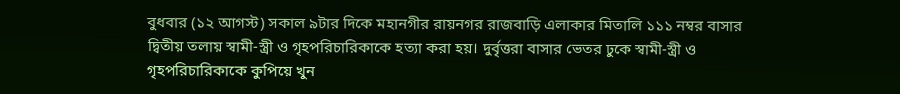বুধবার (১২ আগস্ট) সকাল ৯টার দিকে মহানগীর রায়নগর রাজবাড়ি এলাকার মিতালি ১১১ নম্বর বাসার দ্বিতীয় তলায় স্বামী-স্ত্রী ও গৃহপরিচারিকাকে হত্যা করা হয়। দুর্বৃত্তরা বাসার ভেতর ঢুকে স্বামী-স্ত্রী ও গৃহপরিচারিকাকে কুপিয়ে খুন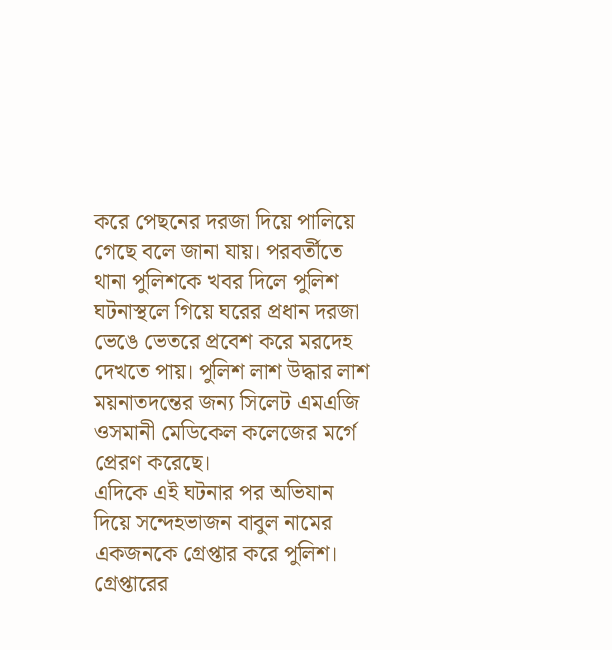করে পেছনের দরজা দিয়ে পালিয়ে গেছে বলে জানা যায়। পরবর্তীতে থানা পুলিশকে খবর দিলে পুলিশ ঘটনাস্থলে গিয়ে ঘরের প্রধান দরজা ভেঙে ভেতরে প্রবেশ করে মরদেহ দেখতে পায়। পুলিশ লাশ উদ্ধার লাশ ময়নাতদন্তের জন্য সিলেট এমএজি ওসমানী মেডিকেল কলেজের মর্গে প্রেরণ করেছে।
এদিকে এই ঘটনার পর অভিযান দিয়ে সন্দেহভাজন বাবুল নামের একজনকে গ্রেপ্তার করে পুলিশ। গ্রেপ্তারের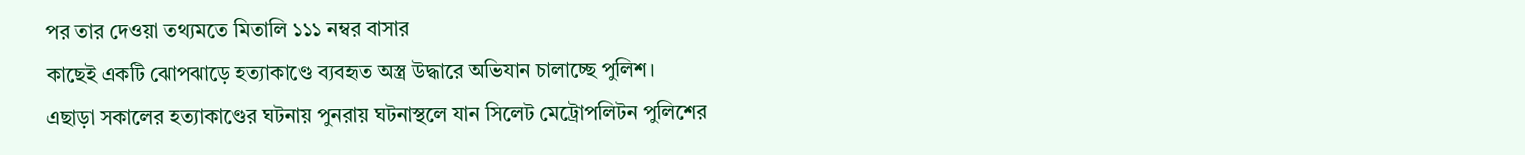পর তার দেওয়া তথ্যমতে মিতালি ১১১ নম্বর বাসার
কাছেই একটি ঝোপঝাড়ে হত্যাকাণ্ডে ব্যবহৃত অস্ত্র উদ্ধারে অভিযান চালাচ্ছে পুলিশ।
এছাড়া সকালের হত্যাকাণ্ডের ঘটনায় পুনরায় ঘটনাস্থলে যান সিলেট মেট্রোপলিটন পুলিশের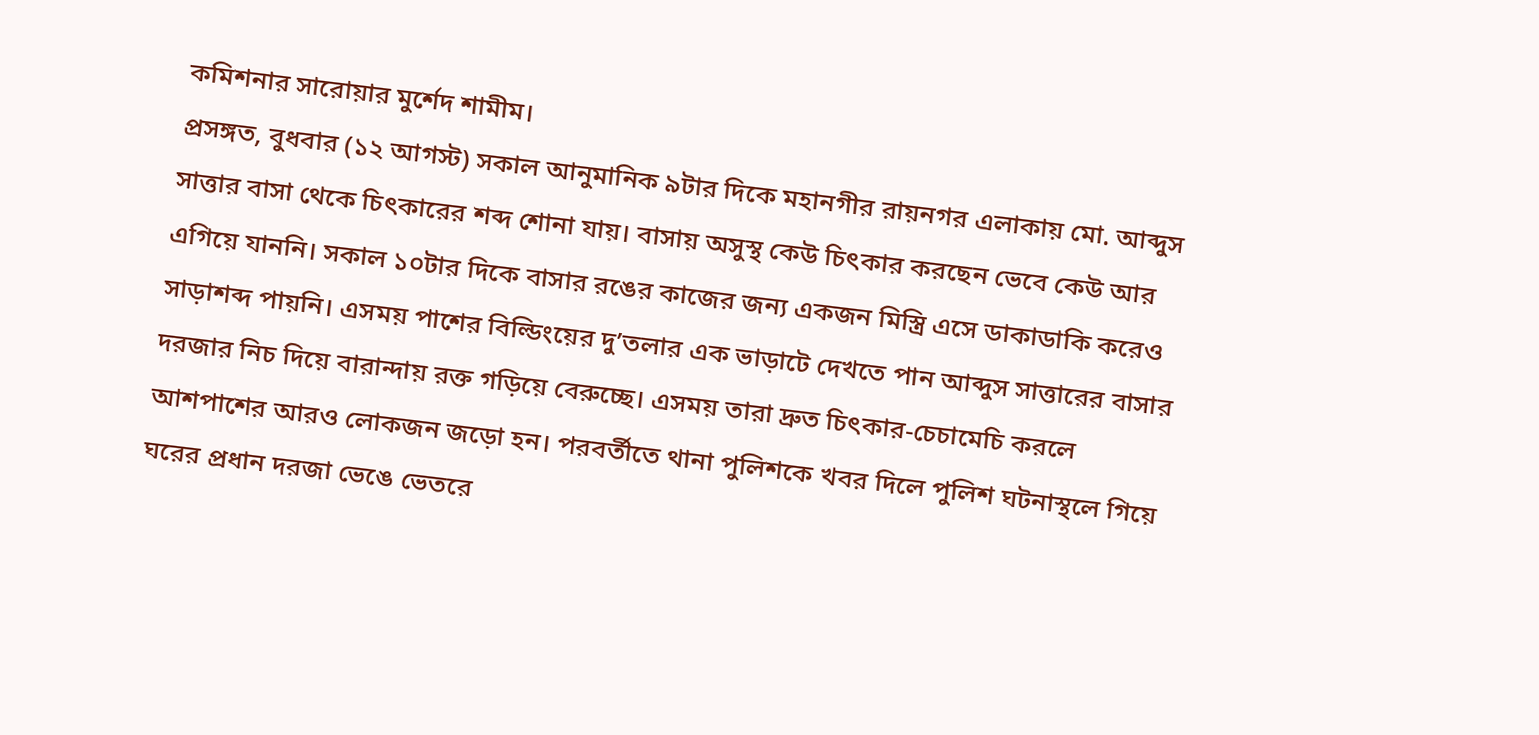কমিশনার সারোয়ার মুর্শেদ শামীম।
প্রসঙ্গত, বুধবার (১২ আগস্ট) সকাল আনুমানিক ৯টার দিকে মহানগীর রায়নগর এলাকায় মো. আব্দুস সাত্তার বাসা থেকে চিৎকারের শব্দ শোনা যায়। বাসায় অসুস্থ কেউ চিৎকার করছেন ভেবে কেউ আর এগিয়ে যাননি। সকাল ১০টার দিকে বাসার রঙের কাজের জন্য একজন মিস্ত্রি এসে ডাকাডাকি করেও সাড়াশব্দ পায়নি। এসময় পাশের বিল্ডিংয়ের দু’তলার এক ভাড়াটে দেখতে পান আব্দুস সাত্তারের বাসার দরজার নিচ দিয়ে বারান্দায় রক্ত গড়িয়ে বেরুচ্ছে। এসময় তারা দ্রুত চিৎকার-চেচামেচি করলে আশপাশের আরও লোকজন জড়ো হন। পরবর্তীতে থানা পুলিশকে খবর দিলে পুলিশ ঘটনাস্থলে গিয়ে ঘরের প্রধান দরজা ভেঙে ভেতরে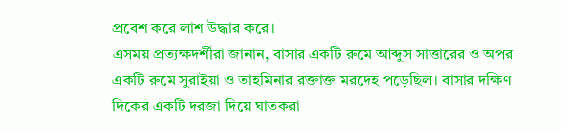প্রবেশ করে লাশ উদ্ধার করে।
এসময় প্রত্যক্ষদর্শীরা জানান, বাসার একটি রুমে আব্দুস সাত্তারের ও অপর একটি রুমে সুরাইয়া ও তাহমিনার রক্তাক্ত মরদেহ পড়েছিল। বাসার দক্ষিণ দিকের একটি দরজা দিয়ে ঘাতকরা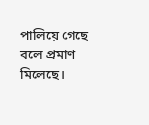পালিয়ে গেছে বলে প্রমাণ মিলেছে।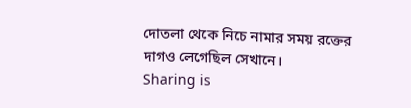দোতলা থেকে নিচে নামার সময় রক্তের দাগও লেগেছিল সেখানে।
Sharing is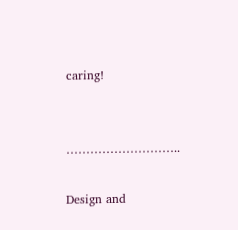caring!


………………………..

Design and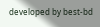developed by best-bd